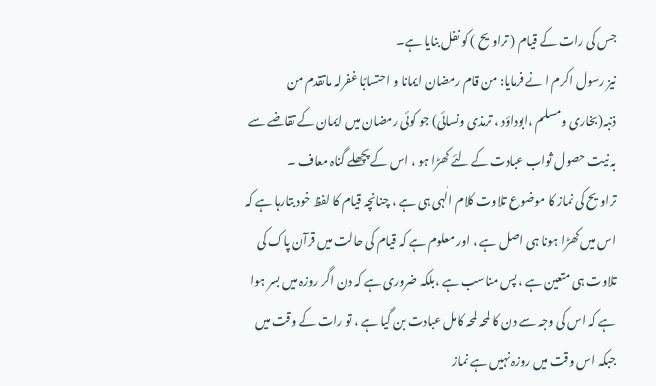جس کی رات کے قیام ( تراویح ) کو نفل بنایا ہے۔
نیز رسول اکرم ا نے فرمایا: من قام رمضان ایمانا و احتسابًا غفرلہ ماتقدم من ذنبہ(بخاری ومسلم ،ابوداؤد ، ترمذی ونسائی) جو کوئی رمضان میں ایمان کے تقاضے سے بہ نیت حصول ثواب عبادت کے لئے کھڑا ہو ، اس کے پچھلے گناہ معاف ۔
تراویح کی نماز کا موضوع تلاوت کلام الٰہی ہی ہے ، چنانچہ قیام کا لفظ خود بتارہا ہے کہ اس میں کھڑا ہونا ہی اصل ہے ، اور معلوم ہے کہ قیام کی حالت میں قرآن پاک کی تلاوت ہی متعین ہے ، پس مناسب ہے ،بلکہ ضروری ہے کہ دن اگر روزہ میں بسر ہوا ہے کہ اس کی وجہ سے دن کا لمحہ لمحہ کامل عبادت بن گیا ہے ، تو رات کے وقت میں جبکہ اس وقت میں روزہ نہیں ہے نماز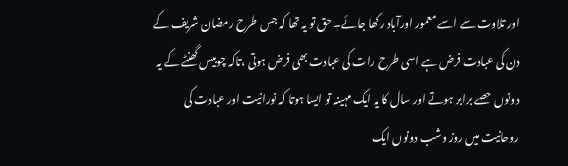اور تلاوت سے اسے معمور اورآباد رکھا جائے۔ حق تو یہ تھا کہ جس طرح رمضان شریف کے دن کی عبادت فرض ہے اسی طرح رات کی عبادت بھی فرض ہوتی ،تاکہ چوبیس گھنٹے کے یہ دونوں حصے برابر ہوتے اور سال کا یہ ایک مہینہ تو ایسا ہوتا کہ نورانیت اور عبادت کی روحانیت میں روز وشب دونوں ایک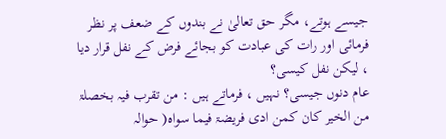جیسے ہوتے، مگر حق تعالیٰ نے بندوں کے ضعف پر نظر فرمائی اور رات کی عبادت کو بجائے فرض کے نفل قرار دیا ، لیکن نفل کیسی؟
عام دنوں جیسی؟ نہیں ، فرماتے ہیں : من تقرب فیہ بخصلۃ من الخیر کان کمن ادی فریضۃ فیما سواہ( حوالہ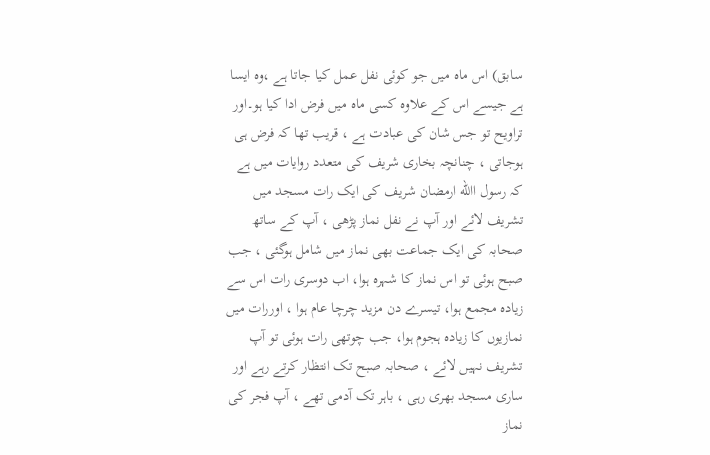سابق) اس ماہ میں جو کوئی نفل عمل کیا جاتا ہے ،وہ ایسا ہے جیسے اس کے علاوہ کسی ماہ میں فرض ادا کیا ہو۔اور تراویح تو جس شان کی عبادت ہے ، قریب تھا کہ فرض ہی ہوجاتی ، چنانچہ بخاری شریف کی متعدد روایات میں ہے کہ رسول االله ارمضان شریف کی ایک رات مسجد میں تشریف لائے اور آپ نے نفل نماز پڑھی ، آپ کے ساتھ صحابہ کی ایک جماعت بھی نماز میں شامل ہوگئی ، جب صبح ہوئی تو اس نماز کا شہرہ ہوا، اب دوسری رات اس سے زیادہ مجمع ہوا، تیسرے دن مزید چرچا عام ہوا ، اوررات میں نمازیوں کا زیادہ ہجوم ہوا، جب چوتھی رات ہوئی تو آپ تشریف نہیں لائے ، صحابہ صبح تک انتظار کرتے رہے اور ساری مسجد بھری رہی ، باہر تک آدمی تھے ، آپ فجر کی نماز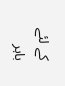کے لئے باہر